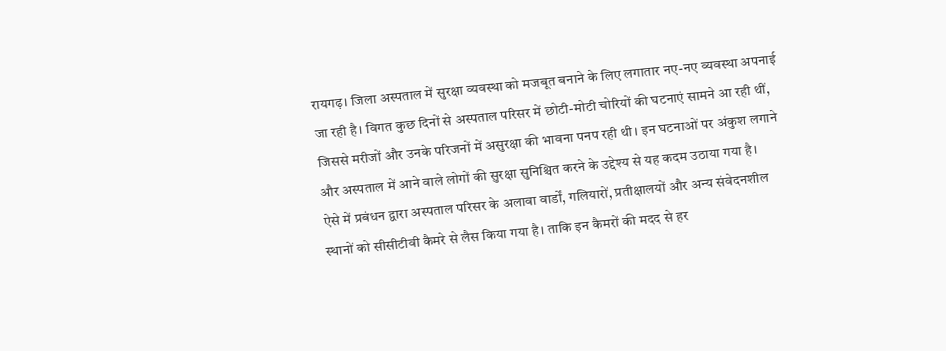रायगढ़। जिला अस्पताल में सुरक्षा व्यवस्था को मजबूत बनाने के लिए लगातार नए-नए व्यवस्था अपनाई जा रही है। विगत कुछ दिनों से अस्पताल परिसर में छोटी-मोटी चोरियों की घटनाएं सामने आ रही थीं, जिससे मरीजों और उनके परिजनों में असुरक्षा की भावना पनप रही थी। इन घटनाओं पर अंकुश लगाने और अस्पताल में आने वाले लोगों की सुरक्षा सुनिश्चित करने के उद्देश्य से यह कदम उठाया गया है।
ऐसे में प्रबंधन द्वारा अस्पताल परिसर के अलावा वार्डों, गलियारों, प्रतीक्षालयों और अन्य संवेदनशील स्थानों को सीसीटीवी कैमरे से लैस किया गया है। ताकि इन कैमरों की मदद से हर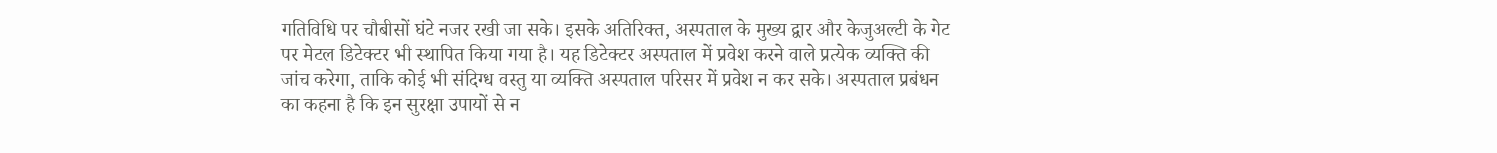गतिविधि पर चौबीसों घंटे नजर रखी जा सके। इसके अतिरिक्त, अस्पताल के मुख्य द्वार और केजुअल्टी के गेट पर मेटल डिटेक्टर भी स्थापित किया गया है। यह डिटेक्टर अस्पताल में प्रवेश करने वाले प्रत्येक व्यक्ति की जांच करेगा, ताकि कोई भी संदिग्ध वस्तु या व्यक्ति अस्पताल परिसर में प्रवेश न कर सके। अस्पताल प्रबंधन का कहना है कि इन सुरक्षा उपायों से न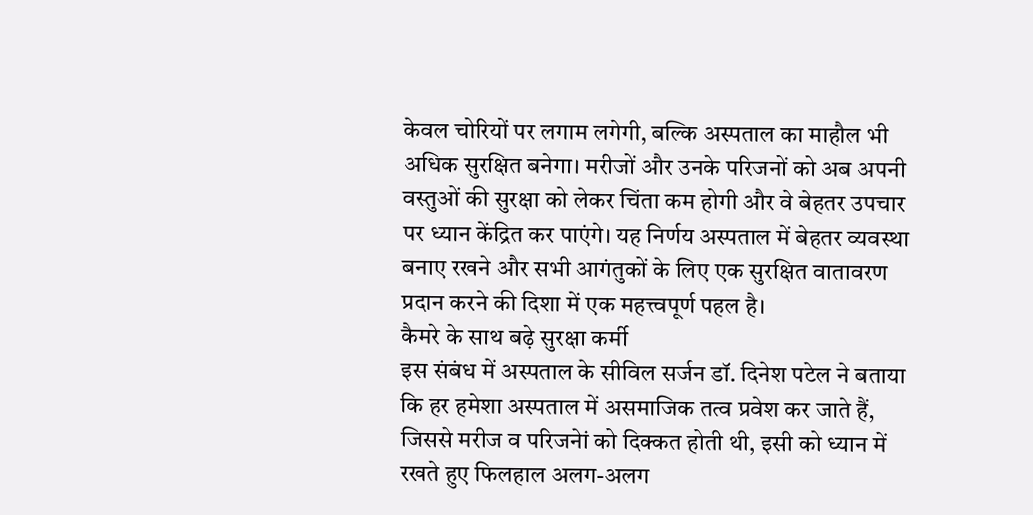केवल चोरियों पर लगाम लगेगी, बल्कि अस्पताल का माहौल भी अधिक सुरक्षित बनेगा। मरीजों और उनके परिजनों को अब अपनी वस्तुओं की सुरक्षा को लेकर चिंता कम होगी और वे बेहतर उपचार पर ध्यान केंद्रित कर पाएंगे। यह निर्णय अस्पताल में बेहतर व्यवस्था बनाए रखने और सभी आगंतुकों के लिए एक सुरक्षित वातावरण प्रदान करने की दिशा में एक महत्त्वपूर्ण पहल है।
कैमरे के साथ बढ़े सुरक्षा कर्मी
इस संबंध में अस्पताल के सीविल सर्जन डॉ. दिनेश पटेल ने बताया कि हर हमेशा अस्पताल में असमाजिक तत्व प्रवेश कर जाते हैं, जिससे मरीज व परिजनेां को दिक्कत होती थी, इसी को ध्यान में रखते हुए फिलहाल अलग-अलग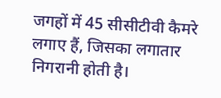जगहों में 45 सीसीटीवी कैमरे लगाए हैं, जिसका लगातार निगरानी होती है।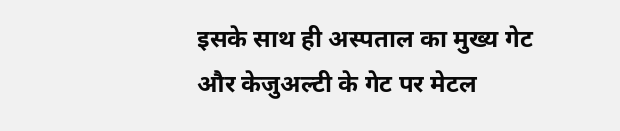इसके साथ ही अस्पताल का मुख्य गेट और केजुअल्टी के गेट पर मेटल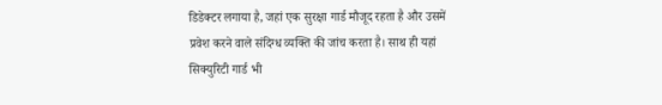डिडेक्टर लगाया है, जहां एक सुरक्षा गार्ड मौजूद रहता है और उसमें प्रवेश करने वाले संदिग्ध व्यक्ति की जांच करता है। साथ ही यहां सिक्युरिटी गार्ड भी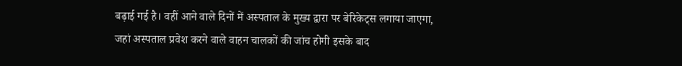बढ़ाई गई है। वहीं आने वाले दिनों में अस्पताल के मुख्य द्वारा पर बेरिकेट्स लगाया जाएगा, जहां अस्पताल प्रवेश करने वाले वाहन चालकों की जांच होगी इसके बाद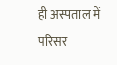ही अस्पताल में परिसर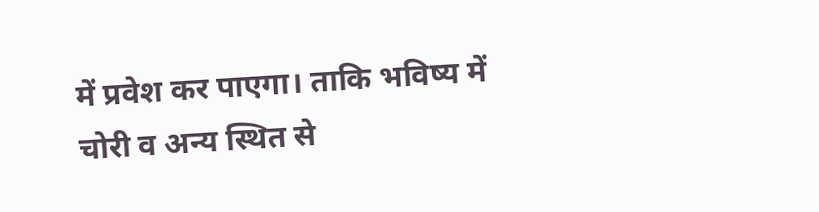में प्रवेश कर पाएगा। ताकि भविष्य में चोरी व अन्य स्थित से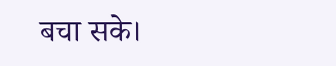बचा सके।